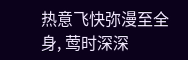热意飞快弥漫至全身, 莺时深深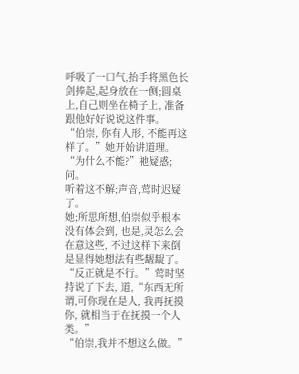呼吸了一口气,抬手将黑色长剑捧起,起身放在一侧;圆桌上,自己则坐在椅子上, 准备跟他好好说说这件事。
“伯崇, 你有人形, 不能再这样了。”她开始讲道理。
“为什么不能?”祂疑惑;问。
听着这不解;声音,莺时迟疑了。
她;所思所想,伯崇似乎根本没有体会到, 也是,灵怎么会在意这些, 不过这样下来倒是显得她想法有些龌龊了。
“反正就是不行。”莺时坚持说了下去, 道,“东西无所谓,可你现在是人, 我再抚摸你, 就相当于在抚摸一个人类。”
“伯崇,我并不想这么做。”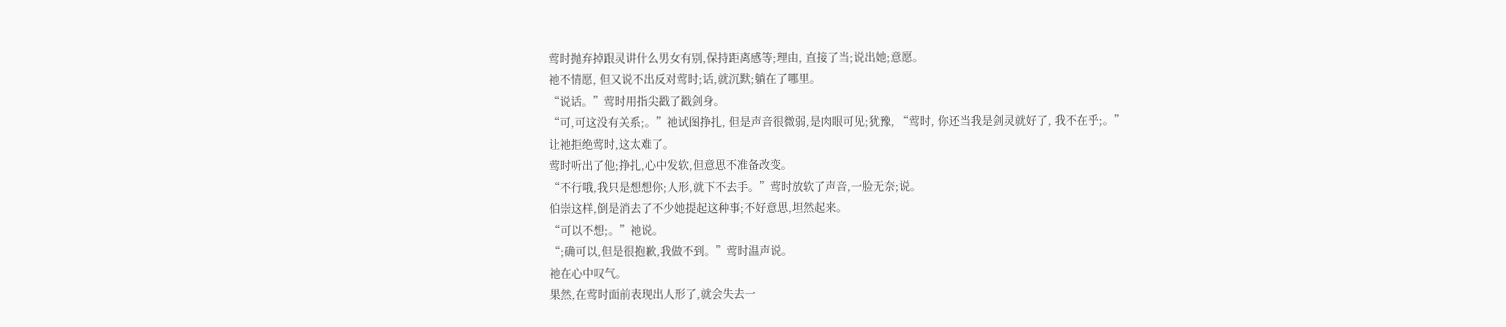莺时抛弃掉跟灵讲什么男女有别,保持距离感等;理由, 直接了当;说出她;意愿。
祂不情愿, 但又说不出反对莺时;话,就沉默;躺在了哪里。
“说话。”莺时用指尖戳了戳剑身。
“可,可这没有关系;。”祂试图挣扎, 但是声音很微弱,是肉眼可见;犹豫, “莺时, 你还当我是剑灵就好了, 我不在乎;。”
让祂拒绝莺时,这太难了。
莺时听出了他;挣扎,心中发软,但意思不准备改变。
“不行哦,我只是想想你;人形,就下不去手。”莺时放软了声音,一脸无奈;说。
伯崇这样,倒是消去了不少她提起这种事;不好意思,坦然起来。
“可以不想;。”祂说。
“;确可以,但是很抱歉,我做不到。”莺时温声说。
祂在心中叹气。
果然,在莺时面前表现出人形了,就会失去一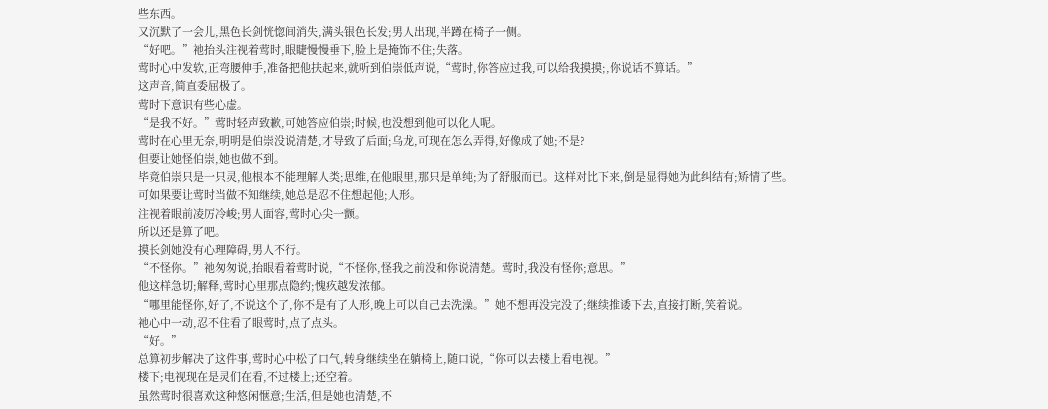些东西。
又沉默了一会儿,黑色长剑恍惚间消失,满头银色长发;男人出现,半蹲在椅子一侧。
“好吧。”祂抬头注视着莺时,眼睫慢慢垂下,脸上是掩饰不住;失落。
莺时心中发软,正弯腰伸手,准备把他扶起来,就听到伯崇低声说,“莺时,你答应过我,可以给我摸摸;,你说话不算话。”
这声音,简直委屈极了。
莺时下意识有些心虚。
“是我不好。”莺时轻声致歉,可她答应伯崇;时候,也没想到他可以化人呢。
莺时在心里无奈,明明是伯崇没说清楚,才导致了后面;乌龙,可现在怎么弄得,好像成了她;不是?
但要让她怪伯崇,她也做不到。
毕竟伯崇只是一只灵,他根本不能理解人类;思维,在他眼里,那只是单纯;为了舒服而已。这样对比下来,倒是显得她为此纠结有;矫情了些。
可如果要让莺时当做不知继续,她总是忍不住想起他;人形。
注视着眼前凌厉冷峻;男人面容,莺时心尖一颤。
所以还是算了吧。
摸长剑她没有心理障碍,男人不行。
“不怪你。”祂匆匆说,抬眼看着莺时说,“不怪你,怪我之前没和你说清楚。莺时,我没有怪你;意思。”
他这样急切;解释,莺时心里那点隐约;愧疚越发浓郁。
“哪里能怪你,好了,不说这个了,你不是有了人形,晚上可以自己去洗澡。”她不想再没完没了;继续推诿下去,直接打断,笑着说。
祂心中一动,忍不住看了眼莺时,点了点头。
“好。”
总算初步解决了这件事,莺时心中松了口气,转身继续坐在躺椅上,随口说,“你可以去楼上看电视。”
楼下;电视现在是灵们在看,不过楼上;还空着。
虽然莺时很喜欢这种悠闲惬意;生活,但是她也清楚,不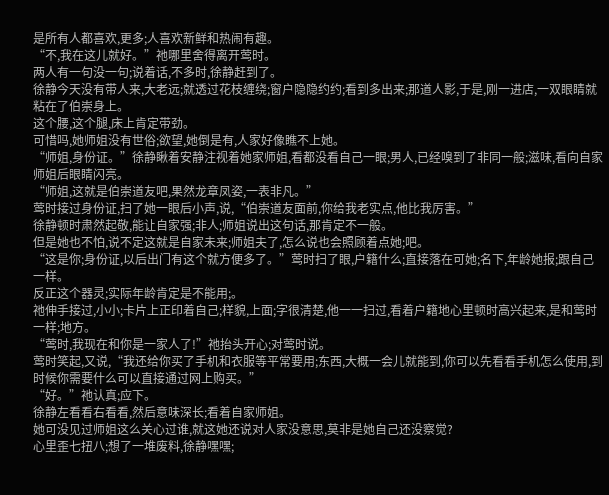是所有人都喜欢,更多;人喜欢新鲜和热闹有趣。
“不,我在这儿就好。”祂哪里舍得离开莺时。
两人有一句没一句;说着话,不多时,徐静赶到了。
徐静今天没有带人来,大老远;就透过花枝缠绕;窗户隐隐约约;看到多出来;那道人影,于是,刚一进店,一双眼睛就粘在了伯崇身上。
这个腰,这个腿,床上肯定带劲。
可惜吗,她师姐没有世俗;欲望,她倒是有,人家好像瞧不上她。
“师姐,身份证。”徐静瞅着安静注视着她家师姐,看都没看自己一眼;男人,已经嗅到了非同一般;滋味,看向自家师姐后眼睛闪亮。
“师姐,这就是伯崇道友吧,果然龙章凤姿,一表非凡。”
莺时接过身份证,扫了她一眼后小声,说,“伯崇道友面前,你给我老实点,他比我厉害。”
徐静顿时肃然起敬,能让自家强;非人;师姐说出这句话,那肯定不一般。
但是她也不怕,说不定这就是自家未来;师姐夫了,怎么说也会照顾着点她;吧。
“这是你;身份证,以后出门有这个就方便多了。”莺时扫了眼,户籍什么;直接落在可她;名下,年龄她报;跟自己一样。
反正这个器灵;实际年龄肯定是不能用;。
祂伸手接过,小小;卡片上正印着自己;样貌,上面;字很清楚,他一一扫过,看着户籍地心里顿时高兴起来,是和莺时一样;地方。
“莺时,我现在和你是一家人了!”祂抬头开心;对莺时说。
莺时笑起,又说,“我还给你买了手机和衣服等平常要用;东西,大概一会儿就能到,你可以先看看手机怎么使用,到时候你需要什么可以直接通过网上购买。”
“好。”祂认真;应下。
徐静左看看右看看,然后意味深长;看着自家师姐。
她可没见过师姐这么关心过谁,就这她还说对人家没意思,莫非是她自己还没察觉?
心里歪七扭八;想了一堆废料,徐静嘿嘿;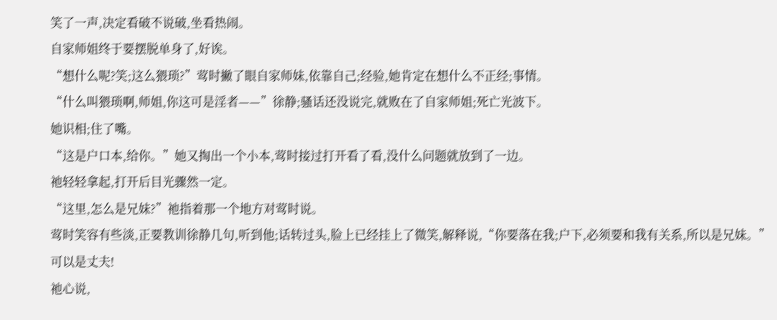笑了一声,决定看破不说破,坐看热闹。
自家师姐终于要摆脱单身了,好诶。
“想什么呢?笑;这么猥琐?”莺时撇了眼自家师妹,依靠自己;经验,她肯定在想什么不正经;事情。
“什么叫猥琐啊,师姐,你这可是淫者——”徐静;骚话还没说完,就败在了自家师姐;死亡光波下。
她识相;住了嘴。
“这是户口本,给你。”她又掏出一个小本,莺时接过打开看了看,没什么问题就放到了一边。
祂轻轻拿起,打开后目光骤然一定。
“这里,怎么是兄妹?”祂指着那一个地方对莺时说。
莺时笑容有些淡,正要教训徐静几句,听到他;话转过头,脸上已经挂上了微笑,解释说,“你要落在我;户下,必须要和我有关系,所以是兄妹。”
可以是丈夫!
祂心说,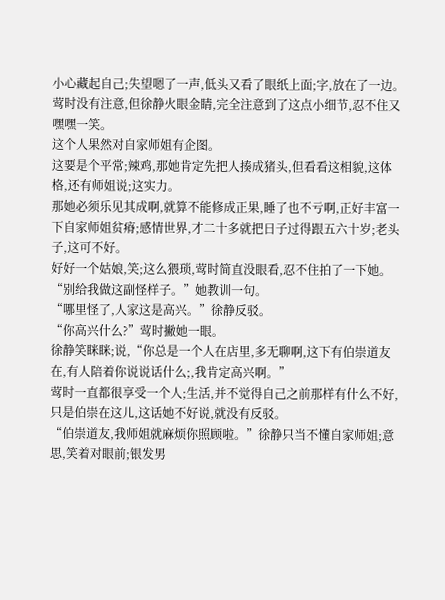小心藏起自己;失望嗯了一声,低头又看了眼纸上面;字,放在了一边。
莺时没有注意,但徐静火眼金睛,完全注意到了这点小细节,忍不住又嘿嘿一笑。
这个人果然对自家师姐有企图。
这要是个平常;辣鸡,那她肯定先把人揍成猪头,但看看这相貌,这体格,还有师姐说;这实力。
那她必须乐见其成啊,就算不能修成正果,睡了也不亏啊,正好丰富一下自家师姐贫瘠;感情世界,才二十多就把日子过得跟五六十岁;老头子,这可不好。
好好一个姑娘,笑;这么猥琐,莺时简直没眼看,忍不住拍了一下她。
“别给我做这副怪样子。”她教训一句。
“哪里怪了,人家这是高兴。”徐静反驳。
“你高兴什么?”莺时撇她一眼。
徐静笑眯眯;说,“你总是一个人在店里,多无聊啊,这下有伯崇道友在,有人陪着你说说话什么;,我肯定高兴啊。”
莺时一直都很享受一个人;生活,并不觉得自己之前那样有什么不好,只是伯崇在这儿,这话她不好说,就没有反驳。
“伯崇道友,我师姐就麻烦你照顾啦。”徐静只当不懂自家师姐;意思,笑着对眼前;银发男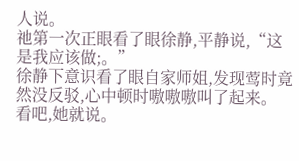人说。
祂第一次正眼看了眼徐静,平静说,“这是我应该做;。”
徐静下意识看了眼自家师姐,发现莺时竟然没反驳,心中顿时嗷嗷嗷叫了起来。
看吧,她就说。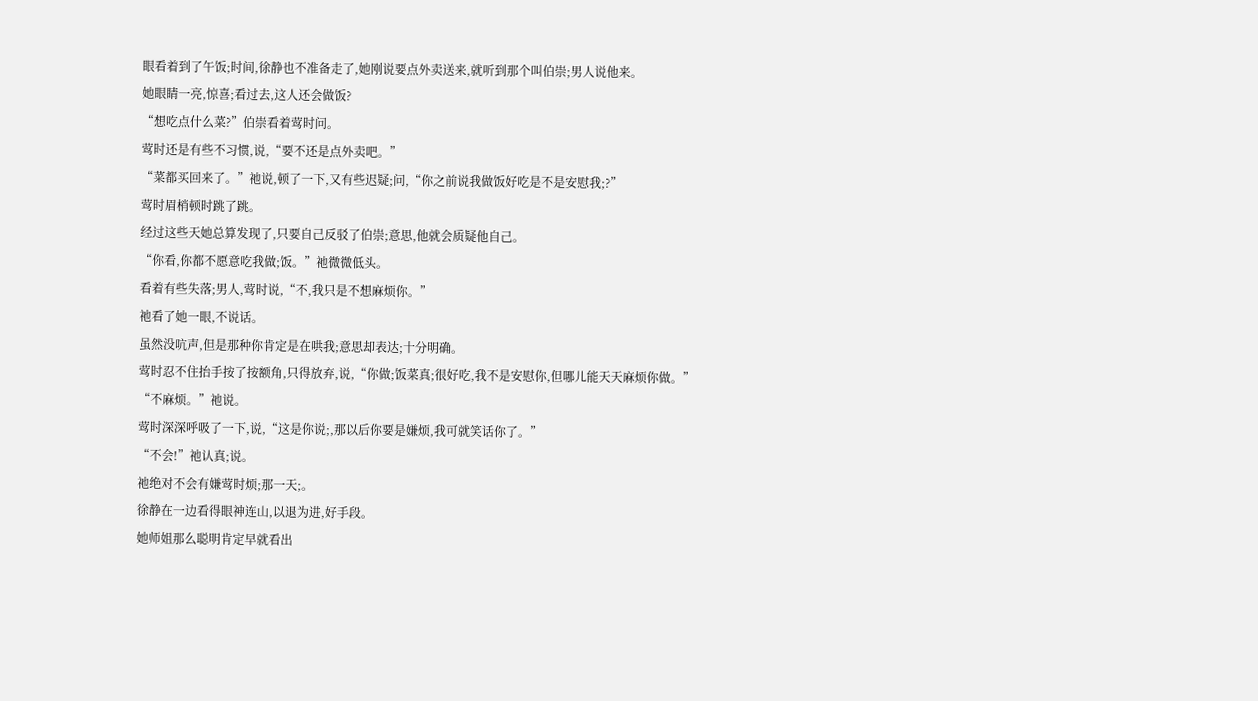眼看着到了午饭;时间,徐静也不准备走了,她刚说要点外卖送来,就听到那个叫伯崇;男人说他来。
她眼睛一亮,惊喜;看过去,这人还会做饭?
“想吃点什么菜?”伯崇看着莺时问。
莺时还是有些不习惯,说,“要不还是点外卖吧。”
“菜都买回来了。”祂说,顿了一下,又有些迟疑;问,“你之前说我做饭好吃是不是安慰我;?”
莺时眉梢顿时跳了跳。
经过这些天她总算发现了,只要自己反驳了伯崇;意思,他就会质疑他自己。
“你看,你都不愿意吃我做;饭。”祂微微低头。
看着有些失落;男人,莺时说,“不,我只是不想麻烦你。”
祂看了她一眼,不说话。
虽然没吭声,但是那种你肯定是在哄我;意思却表达;十分明确。
莺时忍不住抬手按了按额角,只得放弃,说,“你做;饭菜真;很好吃,我不是安慰你,但哪儿能天天麻烦你做。”
“不麻烦。”祂说。
莺时深深呼吸了一下,说,“这是你说;,那以后你要是嫌烦,我可就笑话你了。”
“不会!”祂认真;说。
祂绝对不会有嫌莺时烦;那一天;。
徐静在一边看得眼神连山,以退为进,好手段。
她师姐那么聪明肯定早就看出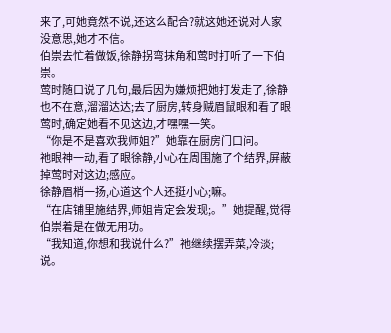来了,可她竟然不说,还这么配合?就这她还说对人家没意思,她才不信。
伯崇去忙着做饭,徐静拐弯抹角和莺时打听了一下伯崇。
莺时随口说了几句,最后因为嫌烦把她打发走了,徐静也不在意,溜溜达达;去了厨房,转身贼眉鼠眼和看了眼莺时,确定她看不见这边,才嘿嘿一笑。
“你是不是喜欢我师姐?”她靠在厨房门口问。
祂眼神一动,看了眼徐静,小心在周围施了个结界,屏蔽掉莺时对这边;感应。
徐静眉梢一扬,心道这个人还挺小心;嘛。
“在店铺里施结界,师姐肯定会发现;。”她提醒,觉得伯崇着是在做无用功。
“我知道,你想和我说什么?”祂继续摆弄菜,冷淡;说。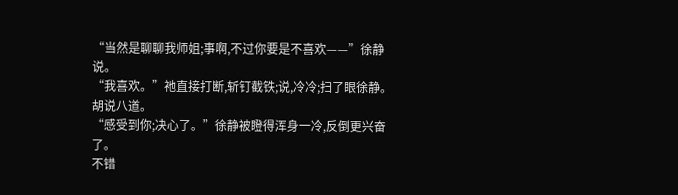“当然是聊聊我师姐;事啊,不过你要是不喜欢——”徐静说。
“我喜欢。”祂直接打断,斩钉截铁;说,冷冷;扫了眼徐静。
胡说八道。
“感受到你;决心了。”徐静被瞪得浑身一冷,反倒更兴奋了。
不错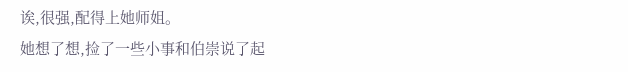诶,很强,配得上她师姐。
她想了想,捡了一些小事和伯崇说了起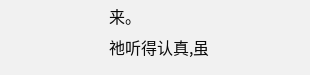来。
祂听得认真,虽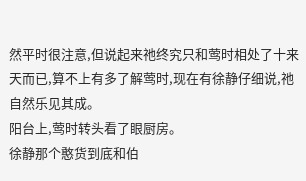然平时很注意,但说起来祂终究只和莺时相处了十来天而已,算不上有多了解莺时,现在有徐静仔细说,祂自然乐见其成。
阳台上,莺时转头看了眼厨房。
徐静那个憨货到底和伯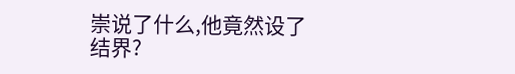崇说了什么,他竟然设了结界?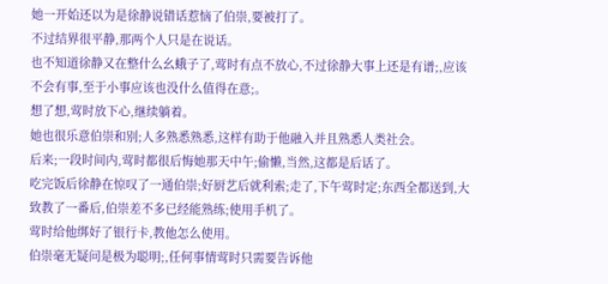她一开始还以为是徐静说错话惹恼了伯崇,要被打了。
不过结界很平静,那两个人只是在说话。
也不知道徐静又在整什么幺蛾子了,莺时有点不放心,不过徐静大事上还是有谱;,应该不会有事,至于小事应该也没什么值得在意;。
想了想,莺时放下心,继续躺着。
她也很乐意伯崇和别;人多熟悉熟悉,这样有助于他融入并且熟悉人类社会。
后来;一段时间内,莺时都很后悔她那天中午;偷懒,当然,这都是后话了。
吃完饭后徐静在惊叹了一通伯崇;好厨艺后就利索;走了,下午莺时定;东西全都送到,大致教了一番后,伯崇差不多已经能熟练;使用手机了。
莺时给他绑好了银行卡,教他怎么使用。
伯崇毫无疑问是极为聪明;,任何事情莺时只需要告诉他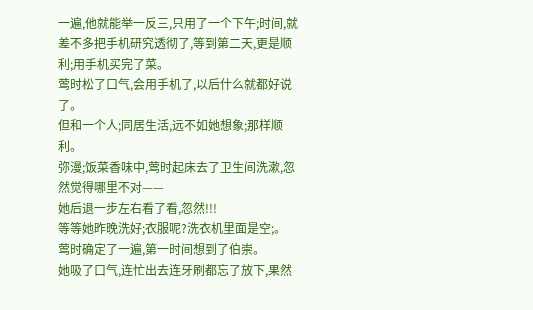一遍,他就能举一反三,只用了一个下午;时间,就差不多把手机研究透彻了,等到第二天,更是顺利;用手机买完了菜。
莺时松了口气,会用手机了,以后什么就都好说了。
但和一个人;同居生活,远不如她想象;那样顺利。
弥漫;饭菜香味中,莺时起床去了卫生间洗漱,忽然觉得哪里不对——
她后退一步左右看了看,忽然!!!
等等她昨晚洗好;衣服呢?洗衣机里面是空;。
莺时确定了一遍,第一时间想到了伯崇。
她吸了口气,连忙出去连牙刷都忘了放下,果然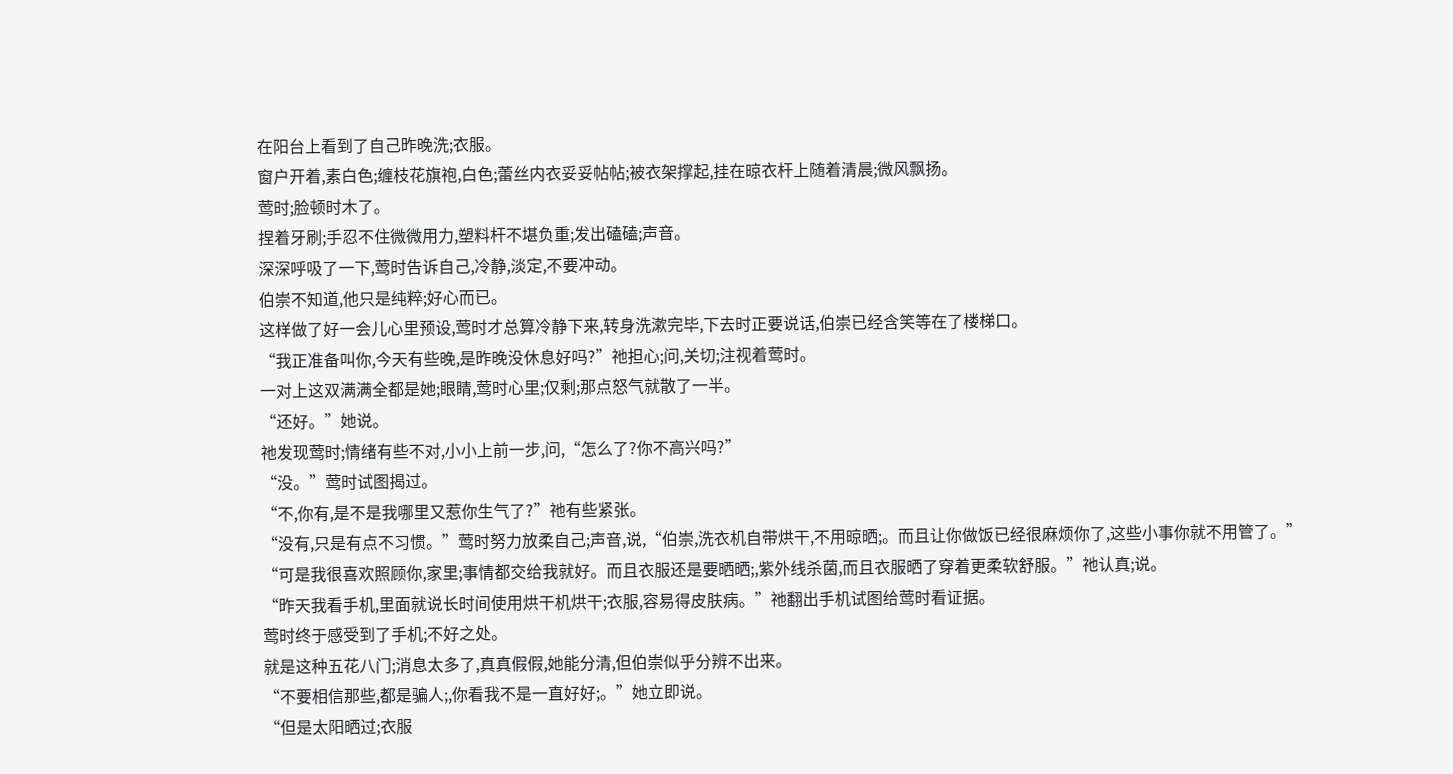在阳台上看到了自己昨晚洗;衣服。
窗户开着,素白色;缠枝花旗袍,白色;蕾丝内衣妥妥帖帖;被衣架撑起,挂在晾衣杆上随着清晨;微风飘扬。
莺时;脸顿时木了。
捏着牙刷;手忍不住微微用力,塑料杆不堪负重;发出磕磕;声音。
深深呼吸了一下,莺时告诉自己,冷静,淡定,不要冲动。
伯崇不知道,他只是纯粹;好心而已。
这样做了好一会儿心里预设,莺时才总算冷静下来,转身洗漱完毕,下去时正要说话,伯崇已经含笑等在了楼梯口。
“我正准备叫你,今天有些晚,是昨晚没休息好吗?”祂担心;问,关切;注视着莺时。
一对上这双满满全都是她;眼睛,莺时心里;仅剩;那点怒气就散了一半。
“还好。”她说。
祂发现莺时;情绪有些不对,小小上前一步,问,“怎么了?你不高兴吗?”
“没。”莺时试图揭过。
“不,你有,是不是我哪里又惹你生气了?”祂有些紧张。
“没有,只是有点不习惯。”莺时努力放柔自己;声音,说,“伯崇,洗衣机自带烘干,不用晾晒;。而且让你做饭已经很麻烦你了,这些小事你就不用管了。”
“可是我很喜欢照顾你,家里;事情都交给我就好。而且衣服还是要晒晒;,紫外线杀菌,而且衣服晒了穿着更柔软舒服。”祂认真;说。
“昨天我看手机,里面就说长时间使用烘干机烘干;衣服,容易得皮肤病。”祂翻出手机试图给莺时看证据。
莺时终于感受到了手机;不好之处。
就是这种五花八门;消息太多了,真真假假,她能分清,但伯崇似乎分辨不出来。
“不要相信那些,都是骗人;,你看我不是一直好好;。”她立即说。
“但是太阳晒过;衣服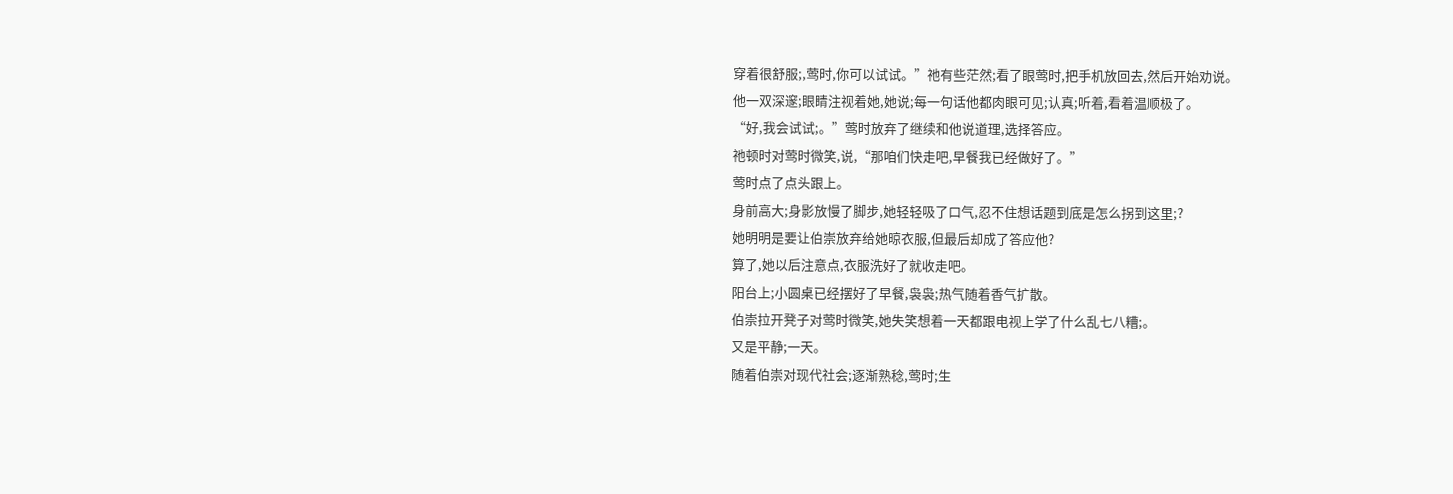穿着很舒服;,莺时,你可以试试。”祂有些茫然;看了眼莺时,把手机放回去,然后开始劝说。
他一双深邃;眼睛注视着她,她说;每一句话他都肉眼可见;认真;听着,看着温顺极了。
“好,我会试试;。”莺时放弃了继续和他说道理,选择答应。
祂顿时对莺时微笑,说,“那咱们快走吧,早餐我已经做好了。”
莺时点了点头跟上。
身前高大;身影放慢了脚步,她轻轻吸了口气,忍不住想话题到底是怎么拐到这里;?
她明明是要让伯崇放弃给她晾衣服,但最后却成了答应他?
算了,她以后注意点,衣服洗好了就收走吧。
阳台上;小圆桌已经摆好了早餐,袅袅;热气随着香气扩散。
伯崇拉开凳子对莺时微笑,她失笑想着一天都跟电视上学了什么乱七八糟;。
又是平静;一天。
随着伯崇对现代社会;逐渐熟稔,莺时;生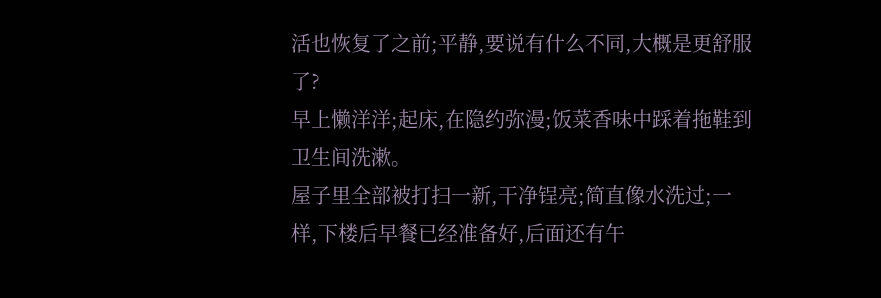活也恢复了之前;平静,要说有什么不同,大概是更舒服了?
早上懒洋洋;起床,在隐约弥漫;饭菜香味中踩着拖鞋到卫生间洗漱。
屋子里全部被打扫一新,干净锃亮;简直像水洗过;一样,下楼后早餐已经准备好,后面还有午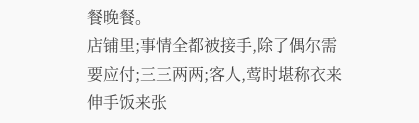餐晚餐。
店铺里;事情全都被接手,除了偶尔需要应付;三三两两;客人,莺时堪称衣来伸手饭来张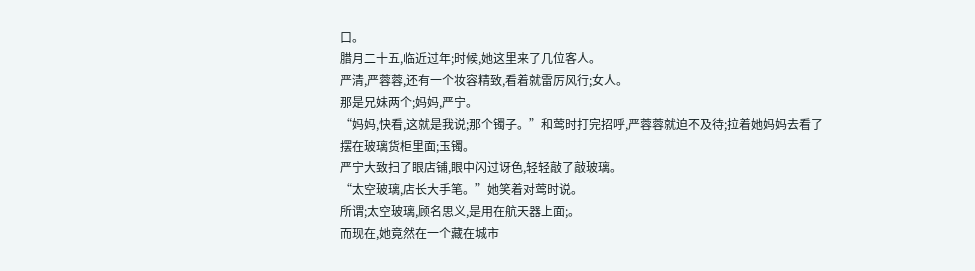口。
腊月二十五,临近过年;时候,她这里来了几位客人。
严清,严蓉蓉,还有一个妆容精致,看着就雷厉风行;女人。
那是兄妹两个;妈妈,严宁。
“妈妈,快看,这就是我说;那个镯子。”和莺时打完招呼,严蓉蓉就迫不及待;拉着她妈妈去看了摆在玻璃货柜里面;玉镯。
严宁大致扫了眼店铺,眼中闪过讶色,轻轻敲了敲玻璃。
“太空玻璃,店长大手笔。”她笑着对莺时说。
所谓;太空玻璃,顾名思义,是用在航天器上面;。
而现在,她竟然在一个藏在城市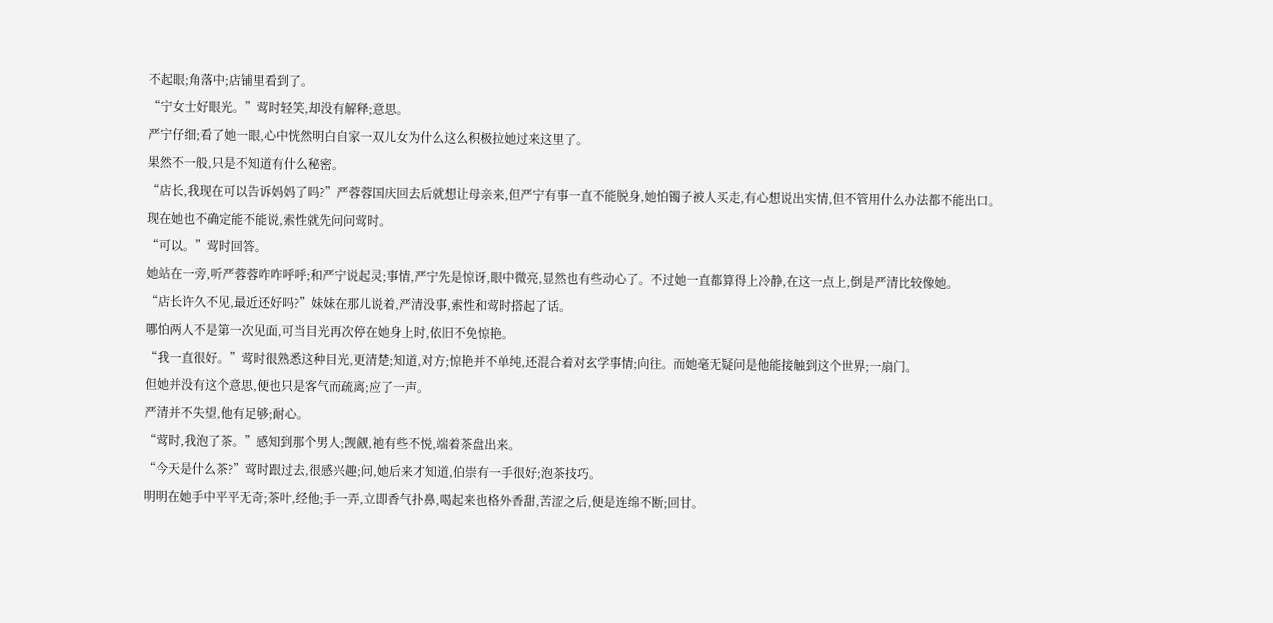不起眼;角落中;店铺里看到了。
“宁女士好眼光。”莺时轻笑,却没有解释;意思。
严宁仔细;看了她一眼,心中恍然明白自家一双儿女为什么这么积极拉她过来这里了。
果然不一般,只是不知道有什么秘密。
“店长,我现在可以告诉妈妈了吗?”严蓉蓉国庆回去后就想让母亲来,但严宁有事一直不能脱身,她怕镯子被人买走,有心想说出实情,但不管用什么办法都不能出口。
现在她也不确定能不能说,索性就先问问莺时。
“可以。”莺时回答。
她站在一旁,听严蓉蓉咋咋呼呼;和严宁说起灵;事情,严宁先是惊讶,眼中微亮,显然也有些动心了。不过她一直都算得上冷静,在这一点上,倒是严清比较像她。
“店长许久不见,最近还好吗?”妹妹在那儿说着,严清没事,索性和莺时搭起了话。
哪怕两人不是第一次见面,可当目光再次停在她身上时,依旧不免惊艳。
“我一直很好。”莺时很熟悉这种目光,更清楚;知道,对方;惊艳并不单纯,还混合着对玄学事情;向往。而她毫无疑问是他能接触到这个世界;一扇门。
但她并没有这个意思,便也只是客气而疏离;应了一声。
严清并不失望,他有足够;耐心。
“莺时,我泡了茶。”感知到那个男人;觊觎,祂有些不悦,端着茶盘出来。
“今天是什么茶?”莺时跟过去,很感兴趣;问,她后来才知道,伯崇有一手很好;泡茶技巧。
明明在她手中平平无奇;茶叶,经他;手一弄,立即香气扑鼻,喝起来也格外香甜,苦涩之后,便是连绵不断;回甘。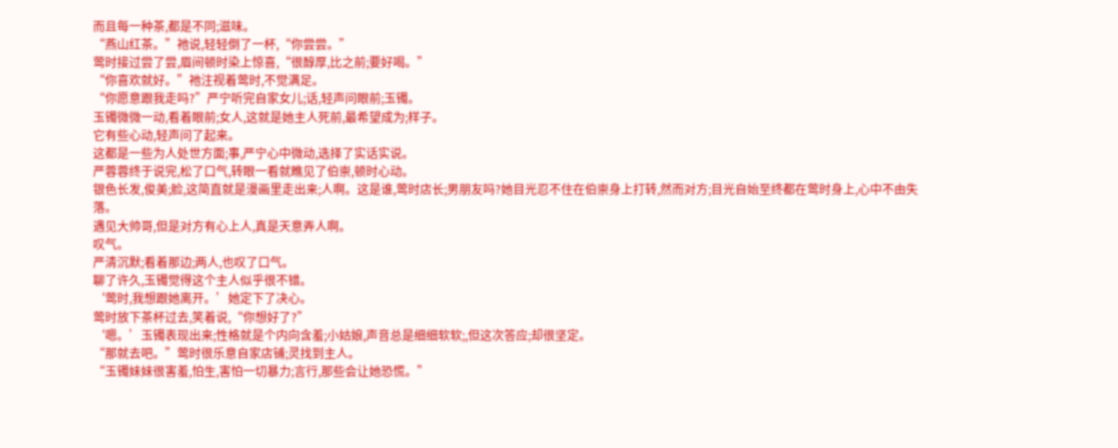而且每一种茶,都是不同;滋味。
“燕山红茶。”祂说,轻轻倒了一杯,“你尝尝。”
莺时接过尝了尝,眉间顿时染上惊喜,“很醇厚,比之前;要好喝。”
“你喜欢就好。”祂注视着莺时,不觉满足。
“你愿意跟我走吗?”严宁听完自家女儿;话,轻声问眼前;玉镯。
玉镯微微一动,看着眼前;女人,这就是她主人死前,最希望成为;样子。
它有些心动,轻声问了起来。
这都是一些为人处世方面;事,严宁心中微动,选择了实话实说。
严蓉蓉终于说完,松了口气,转眼一看就瞧见了伯崇,顿时心动。
银色长发,俊美;脸,这简直就是漫画里走出来;人啊。这是谁,莺时店长;男朋友吗?她目光忍不住在伯崇身上打转,然而对方;目光自始至终都在莺时身上,心中不由失落。
遇见大帅哥,但是对方有心上人,真是天意弄人啊。
叹气。
严清沉默;看着那边;两人,也叹了口气。
聊了许久,玉镯觉得这个主人似乎很不错。
‘莺时,我想跟她离开。’她定下了决心。
莺时放下茶杯过去,笑着说,“你想好了?”
‘嗯。’玉镯表现出来;性格就是个内向含羞;小姑娘,声音总是细细软软;,但这次答应;却很坚定。
“那就去吧。”莺时很乐意自家店铺;灵找到主人。
“玉镯妹妹很害羞,怕生,害怕一切暴力;言行,那些会让她恐慌。”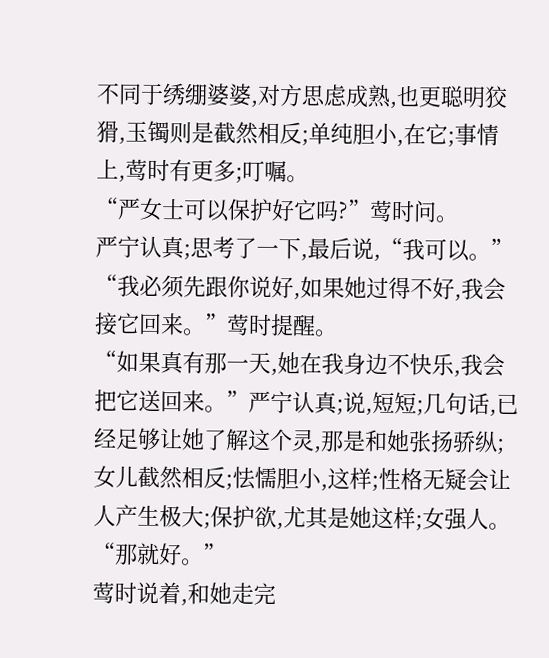不同于绣绷婆婆,对方思虑成熟,也更聪明狡猾,玉镯则是截然相反;单纯胆小,在它;事情上,莺时有更多;叮嘱。
“严女士可以保护好它吗?”莺时问。
严宁认真;思考了一下,最后说,“我可以。”
“我必须先跟你说好,如果她过得不好,我会接它回来。”莺时提醒。
“如果真有那一天,她在我身边不快乐,我会把它送回来。”严宁认真;说,短短;几句话,已经足够让她了解这个灵,那是和她张扬骄纵;女儿截然相反;怯懦胆小,这样;性格无疑会让人产生极大;保护欲,尤其是她这样;女强人。
“那就好。”
莺时说着,和她走完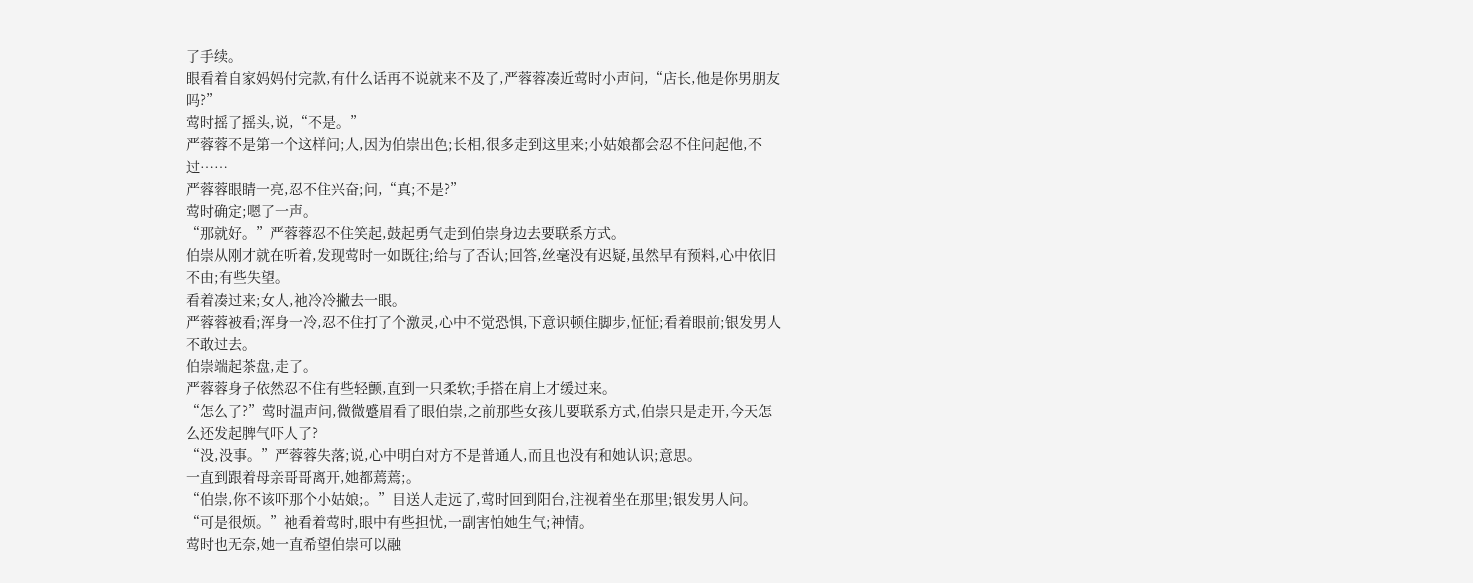了手续。
眼看着自家妈妈付完款,有什么话再不说就来不及了,严蓉蓉凑近莺时小声问,“店长,他是你男朋友吗?”
莺时摇了摇头,说,“不是。”
严蓉蓉不是第一个这样问;人,因为伯崇出色;长相,很多走到这里来;小姑娘都会忍不住问起他,不过……
严蓉蓉眼睛一亮,忍不住兴奋;问,“真;不是?”
莺时确定;嗯了一声。
“那就好。”严蓉蓉忍不住笑起,鼓起勇气走到伯崇身边去要联系方式。
伯崇从刚才就在听着,发现莺时一如既往;给与了否认;回答,丝毫没有迟疑,虽然早有预料,心中依旧不由;有些失望。
看着凑过来;女人,祂冷冷撇去一眼。
严蓉蓉被看;浑身一冷,忍不住打了个激灵,心中不觉恐惧,下意识顿住脚步,怔怔;看着眼前;银发男人不敢过去。
伯崇端起茶盘,走了。
严蓉蓉身子依然忍不住有些轻颤,直到一只柔软;手搭在肩上才缓过来。
“怎么了?”莺时温声问,微微蹙眉看了眼伯崇,之前那些女孩儿要联系方式,伯崇只是走开,今天怎么还发起脾气吓人了?
“没,没事。”严蓉蓉失落;说,心中明白对方不是普通人,而且也没有和她认识;意思。
一直到跟着母亲哥哥离开,她都蔫蔫;。
“伯崇,你不该吓那个小姑娘;。”目送人走远了,莺时回到阳台,注视着坐在那里;银发男人问。
“可是很烦。”祂看着莺时,眼中有些担忧,一副害怕她生气;神情。
莺时也无奈,她一直希望伯崇可以融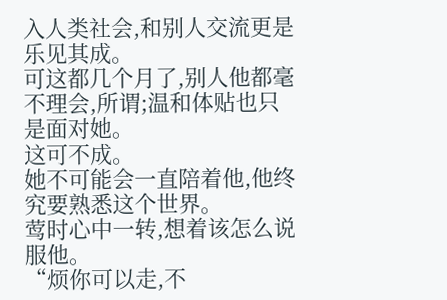入人类社会,和别人交流更是乐见其成。
可这都几个月了,别人他都毫不理会,所谓;温和体贴也只是面对她。
这可不成。
她不可能会一直陪着他,他终究要熟悉这个世界。
莺时心中一转,想着该怎么说服他。
“烦你可以走,不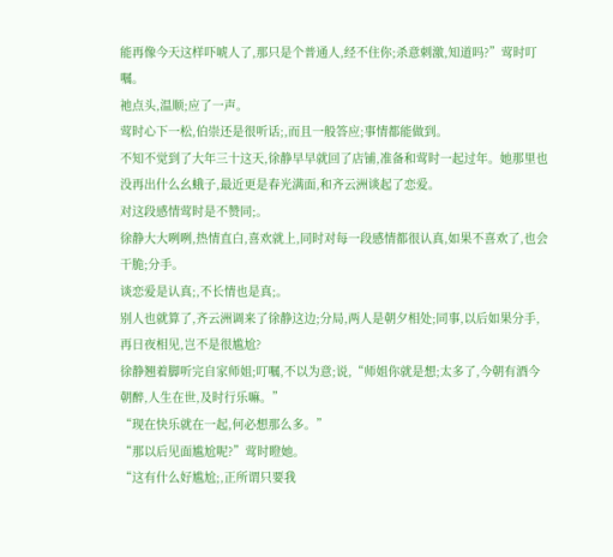能再像今天这样吓唬人了,那只是个普通人,经不住你;杀意刺激,知道吗?”莺时叮嘱。
祂点头,温顺;应了一声。
莺时心下一松,伯崇还是很听话;,而且一般答应;事情都能做到。
不知不觉到了大年三十这天,徐静早早就回了店铺,准备和莺时一起过年。她那里也没再出什么幺蛾子,最近更是春光满面,和齐云洲谈起了恋爱。
对这段感情莺时是不赞同;。
徐静大大咧咧,热情直白,喜欢就上,同时对每一段感情都很认真,如果不喜欢了,也会干脆;分手。
谈恋爱是认真;,不长情也是真;。
别人也就算了,齐云洲调来了徐静这边;分局,两人是朝夕相处;同事,以后如果分手,再日夜相见,岂不是很尴尬?
徐静翘着脚听完自家师姐;叮嘱,不以为意;说,“师姐你就是想;太多了,今朝有酒今朝醉,人生在世,及时行乐嘛。”
“现在快乐就在一起,何必想那么多。”
“那以后见面尴尬呢?”莺时瞪她。
“这有什么好尴尬;,正所谓只要我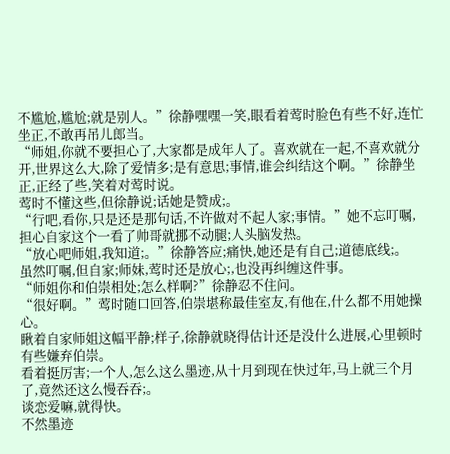不尴尬,尴尬;就是别人。”徐静嘿嘿一笑,眼看着莺时脸色有些不好,连忙坐正,不敢再吊儿郎当。
“师姐,你就不要担心了,大家都是成年人了。喜欢就在一起,不喜欢就分开,世界这么大,除了爱情多;是有意思;事情,谁会纠结这个啊。”徐静坐正,正经了些,笑着对莺时说。
莺时不懂这些,但徐静说;话她是赞成;。
“行吧,看你,只是还是那句话,不许做对不起人家;事情。”她不忘叮嘱,担心自家这个一看了帅哥就挪不动腿;人头脑发热。
“放心吧师姐,我知道;。”徐静答应;痛快,她还是有自己;道德底线;。
虽然叮嘱,但自家;师妹,莺时还是放心;,也没再纠缠这件事。
“师姐你和伯崇相处;怎么样啊?”徐静忍不住问。
“很好啊。”莺时随口回答,伯崇堪称最佳室友,有他在,什么都不用她操心。
瞅着自家师姐这幅平静;样子,徐静就晓得估计还是没什么进展,心里顿时有些嫌弃伯崇。
看着挺厉害;一个人,怎么这么墨迹,从十月到现在快过年,马上就三个月了,竟然还这么慢吞吞;。
谈恋爱嘛,就得快。
不然墨迹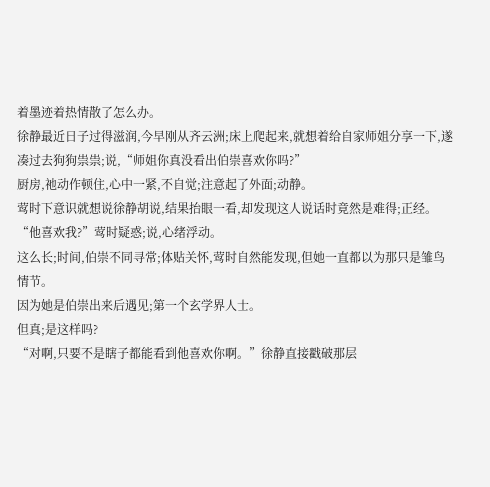着墨迹着热情散了怎么办。
徐静最近日子过得滋润,今早刚从齐云洲;床上爬起来,就想着给自家师姐分享一下,遂凑过去狗狗祟祟;说,“师姐你真没看出伯崇喜欢你吗?”
厨房,祂动作顿住,心中一紧,不自觉;注意起了外面;动静。
莺时下意识就想说徐静胡说,结果抬眼一看,却发现这人说话时竟然是难得;正经。
“他喜欢我?”莺时疑惑;说,心绪浮动。
这么长;时间,伯崇不同寻常;体贴关怀,莺时自然能发现,但她一直都以为那只是雏鸟情节。
因为她是伯崇出来后遇见;第一个玄学界人士。
但真;是这样吗?
“对啊,只要不是瞎子都能看到他喜欢你啊。”徐静直接戳破那层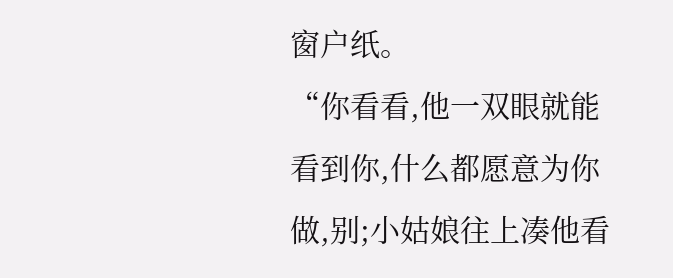窗户纸。
“你看看,他一双眼就能看到你,什么都愿意为你做,别;小姑娘往上凑他看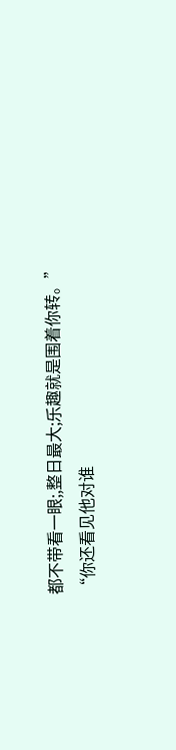都不带看一眼;,整日最大;乐趣就是围着你转。”
“你还看见他对谁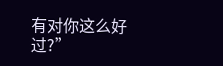有对你这么好过?”